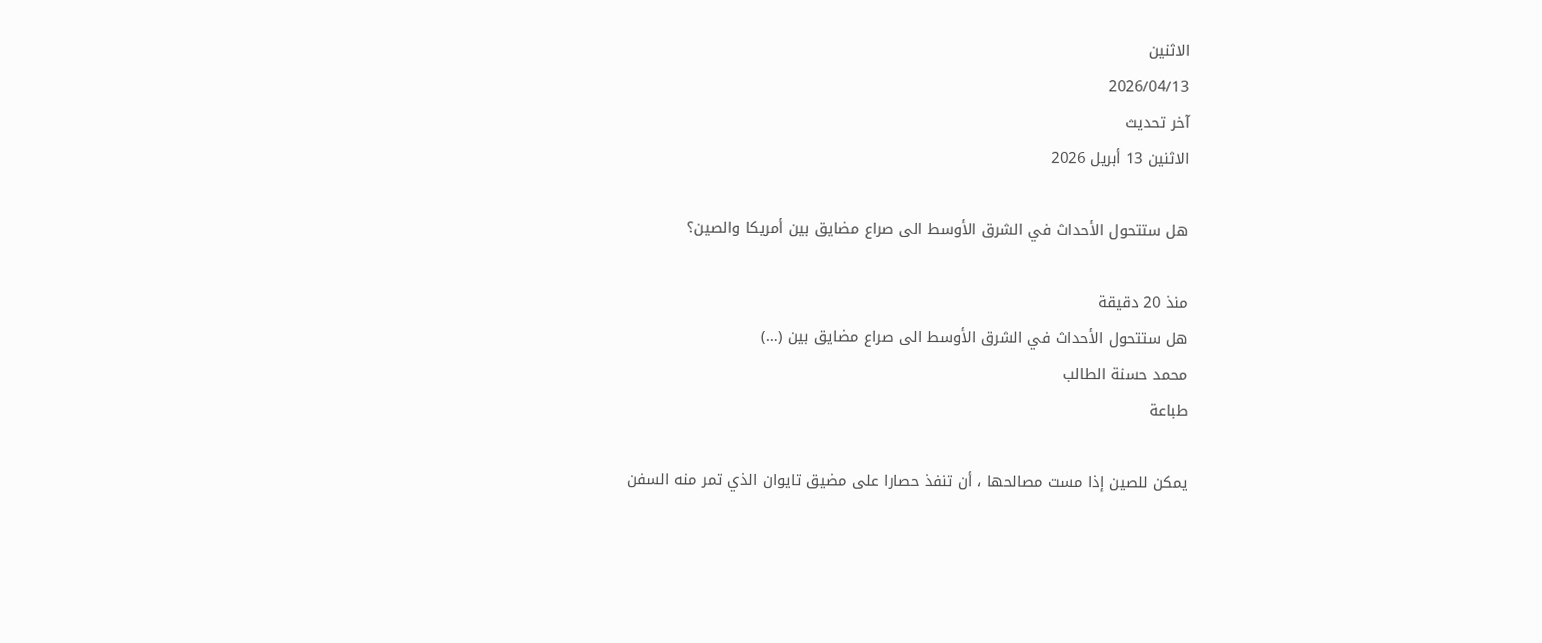الاثنين
2026/04/13
آخر تحديث
الاثنين 13 أبريل 2026

هل ستتحول الأحداث في الشرق الأوسط الى صراع مضايق بين أمريكا والصين؟

منذ 20 دقيقة
هل ستتحول الأحداث في الشرق الأوسط الى صراع مضايق بين (…)
محمد حسنة الطالب
طباعة

يمكن للصين إذا مست مصالحها ، أن تنفذ حصارا على مضيق تايوان الذي تمر منه السفن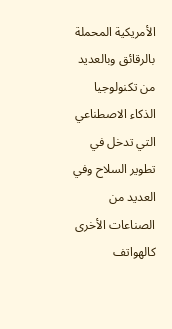الأمريكية المحملة بالرقائق وبالعديد من تكنولوجيا الذكاء الاصطناعي التي تدخل في تطوير السلاح وفي العديد من الصناعات الأخرى كالهواتف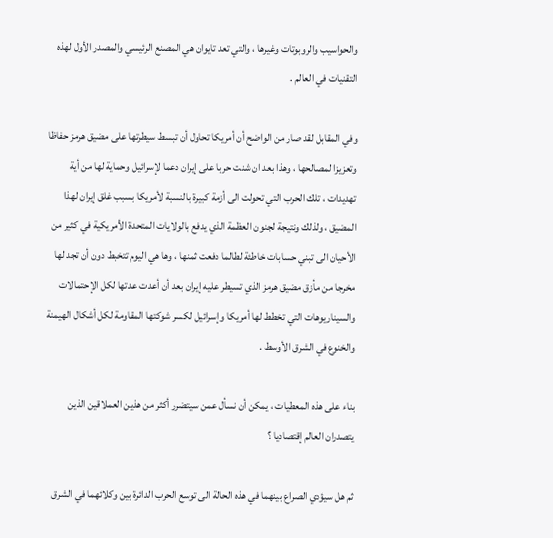والحواسيب والروبوتات وغيرها ، والتي تعد تايوان هي المصنع الرئيسي والمصدر الأول لهذه التقنيات في العالم .

وفي المقابل لقد صار من الواضح أن أمريكا تحاول أن تبسط سيطرتها على مضيق هرمز حفاظا وتعزيزا لمصالحها ، وهذا بعد ان شنت حربا على إيران دعما لإسرائيل وحماية لها من أية تهديدات ، تلك الحرب التي تحولت الى أزمة كبيرة بالنسبة لأمريكا بسبب غلق إيران لهذا المضيق ، ولذلك ونتيجة لجنون العظمة الذي يدفع بالولايات المتحدة الأمريكية في كثير من الأحيان الى تبني حسابات خاطئة لطالما دفعت ثمنها ، وها هي اليوم تتخبط دون أن تجد لها مخرجا من مأزق مضيق هرمز الذي تسيطر عليه إيران بعد أن أعدت عدتها لكل الإحتمالات والسيناريوهات التي تخطط لها أمريكا وإسرائيل لكسر شوكتها المقاومة لكل أشكال الهيمنة والخنوع في الشرق الأوسط .

بناء على هذه المعطيات ، يمكن أن نسأل عمن سيتضرر أكثر من هذين العملاقين الذين يتصدران العالم إقتصاديا ؟

ثم هل سيؤدي الصراع بينهما في هذه الحالة الى توسع الحرب الدائرة بين وكلائهما في الشرق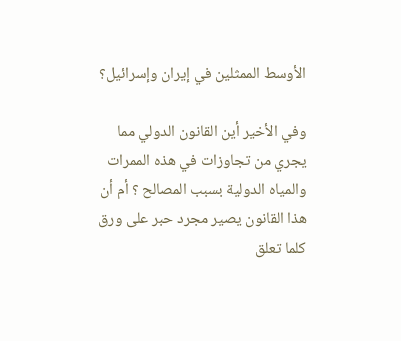الأوسط الممثلين في إيران وإسرائيل؟

وفي الأخير أين القانون الدولي مما يجري من تجاوزات في هذه الممرات والمياه الدولية بسبب المصالح ؟ أم أن هذا القانون يصير مجرد حبر على ورق كلما تعلق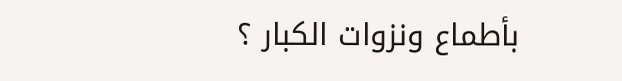بأطماع ونزوات الكبار ؟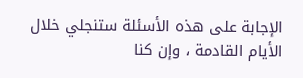الإجابة على هذه الأسئلة ستنجلي خلال الأيام القادمة ، وإن كنا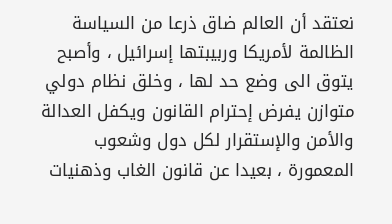نعتقد أن العالم ضاق ذرعا من السياسة الظالمة لأمريكا وربيبتها إسرائيل ، وأصبح يتوق الى وضع حد لها ، وخلق نظام دولي متوازن يفرض إحترام القانون ويكفل العدالة والأمن والإستقرار لكل دول وشعوب المعمورة ، بعيدا عن قانون الغاب وذهنيات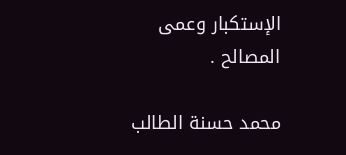الإستكبار وعمى المصالح .

محمد حسنة الطالب